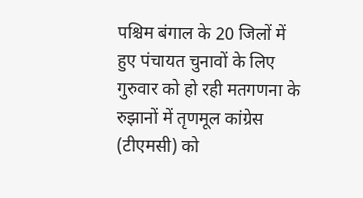पश्चिम बंगाल के 20 जिलों में हुए पंचायत चुनावों के लिए गुरुवार को हो रही मतगणना के रुझानों में तृणमूल कांग्रेस (टीएमसी) को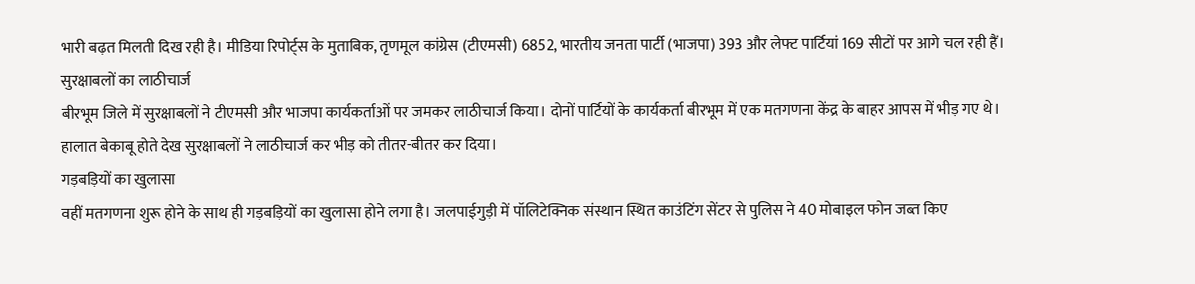भारी बढ़त मिलती दिख रही है। मीडिया रिपोर्ट्स के मुताबिक, तृणमूल कांग्रेस (टीएमसी) 6852, भारतीय जनता पार्टी (भाजपा) 393 और लेफ्ट पार्टियां 169 सीटों पर आगे चल रही हैं।
सुरक्षाबलों का लाठीचार्ज
बीरभूम जिले में सुरक्षाबलों ने टीएमसी और भाजपा कार्यकर्ताओं पर जमकर लाठीचार्ज किया। दोनों पार्टियों के कार्यकर्ता बीरभूम में एक मतगणना केंद्र के बाहर आपस में भीड़ गए थे। हालात बेकाबू होते देख सुरक्षाबलों ने लाठीचार्ज कर भीड़ को तीतर-बीतर कर दिया।
गड़बड़ियों का खुलासा
वहीं मतगणना शुरू होने के साथ ही गड़बड़ियों का खुलासा होने लगा है। जलपाईगुड़ी में पॉलिटेक्निक संस्थान स्थित काउंटिंग सेंटर से पुलिस ने 40 मोबाइल फोन जब्त किए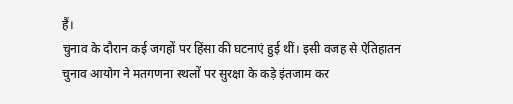हैं।
चुनाव के दौरान कई जगहों पर हिंसा की घटनाएं हुई थीं। इसी वजह से ऐतिहातन चुनाव आयोग ने मतगणना स्थलों पर सुरक्षा के कड़े इंतजाम कर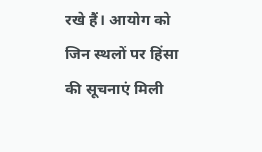रखे हैं। आयोग को जिन स्थलों पर हिंसा की सूचनाएं मिली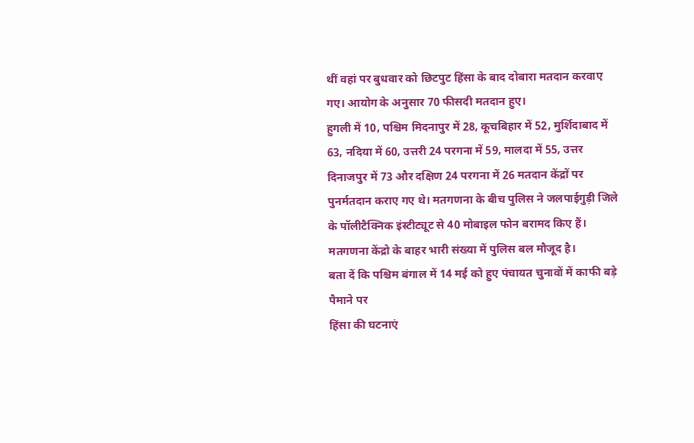थीं वहां पर बुधवार को छिटपुट हिंसा के बाद दोबारा मतदान करवाए गए। आयोग के अनुसार 70 फीसदी मतदान हुए।
हुगली में 10, पश्चिम मिदनापुर में 28, कूचबिहार में 52, मुर्शिदाबाद में 63, नदिया में 60, उत्तरी 24 परगना में 59, मालदा में 55, उत्तर दिनाजपुर में 73 और दक्षिण 24 परगना में 26 मतदान केंद्रों पर पुनर्मतदान कराए गए थे। मतगणना के बीच पुलिस ने जलपाईगुड़ी जिले के पॉलीटैक्निक इंस्टीट्यूट से 40 मोबाइल फोन बरामद किए हैं। मतगणना केंद्रो के बाहर भारी संख्या में पुलिस बल मौजूद है।
बता दें कि पश्चिम बंगाल में 14 मई को हुए पंचायत चुनावों में काफी बड़े पैमाने पर
हिंसा की घटनाएं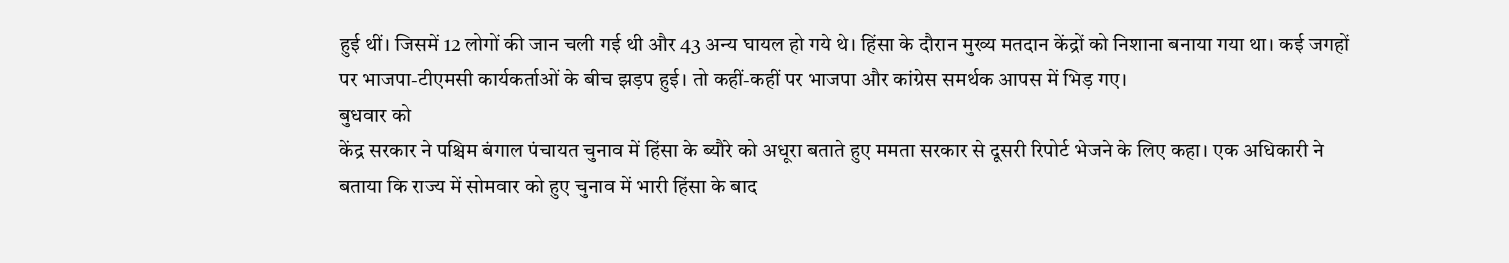हुई थीं। जिसमें 12 लोगों की जान चली गई थी और 43 अन्य घायल हो गये थे। हिंसा के दौरान मुख्य मतदान केंद्रों को निशाना बनाया गया था। कई जगहों पर भाजपा-टीएमसी कार्यकर्ताओं के बीच झड़प हुई। तो कहीं-कहीं पर भाजपा और कांग्रेस समर्थक आपस में भिड़ गए।
बुधवार को
केंद्र सरकार ने पश्चिम बंगाल पंचायत चुनाव में हिंसा के ब्यौरे को अधूरा बताते हुए ममता सरकार से दूसरी रिपोर्ट भेजने के लिए कहा। एक अधिकारी ने बताया कि राज्य में सोमवार को हुए चुनाव में भारी हिंसा के बाद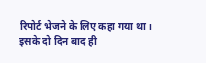रिपोर्ट भेजने के लिए कहा गया था। इसके दो दिन बाद ही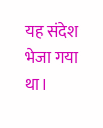यह संदेश भेजा गया था।